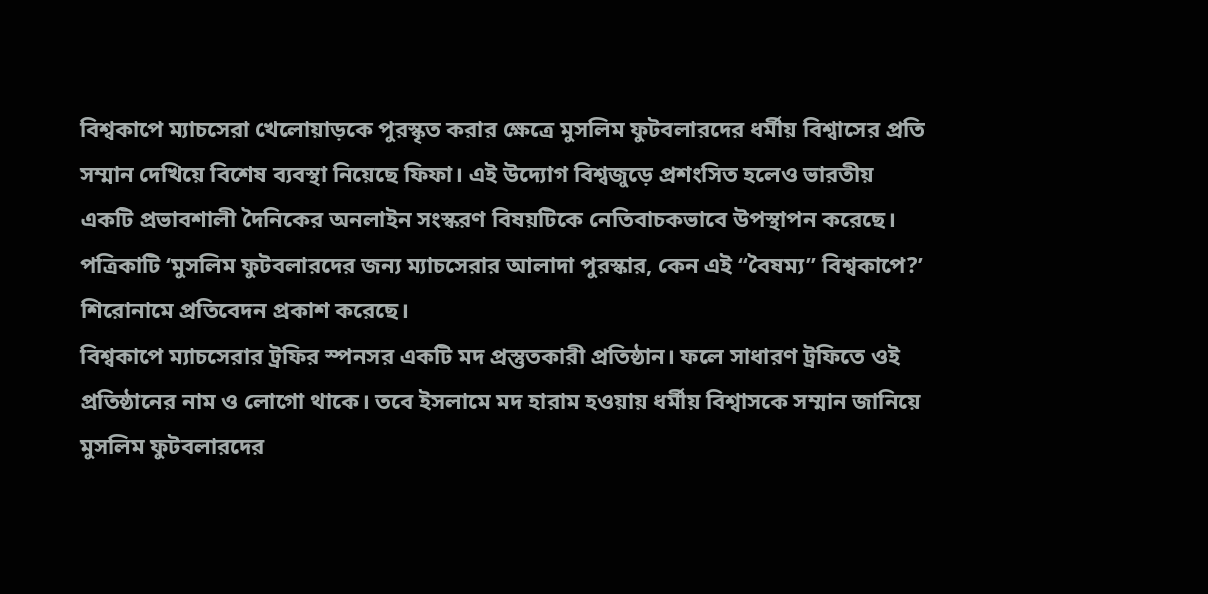বিশ্বকাপে ম্যাচসেরা খেলোয়াড়কে পুরস্কৃত করার ক্ষেত্রে মুসলিম ফুটবলারদের ধর্মীয় বিশ্বাসের প্রতি সম্মান দেখিয়ে বিশেষ ব্যবস্থা নিয়েছে ফিফা। এই উদ্যোগ বিশ্বজুড়ে প্রশংসিত হলেও ভারতীয় একটি প্রভাবশালী দৈনিকের অনলাইন সংস্করণ বিষয়টিকে নেতিবাচকভাবে উপস্থাপন করেছে। পত্রিকাটি ‘মুসলিম ফুটবলারদের জন্য ম্যাচসেরার আলাদা পুরস্কার, কেন এই “বৈষম্য” বিশ্বকাপে?’ শিরোনামে প্রতিবেদন প্রকাশ করেছে।
বিশ্বকাপে ম্যাচসেরার ট্রফির স্পনসর একটি মদ প্রস্তুতকারী প্রতিষ্ঠান। ফলে সাধারণ ট্রফিতে ওই প্রতিষ্ঠানের নাম ও লোগো থাকে। তবে ইসলামে মদ হারাম হওয়ায় ধর্মীয় বিশ্বাসকে সম্মান জানিয়ে মুসলিম ফুটবলারদের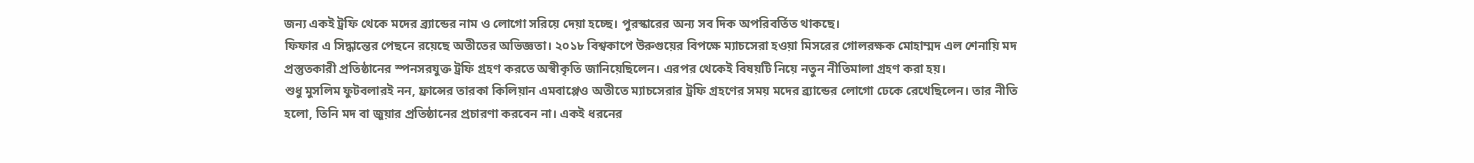জন্য একই ট্রফি থেকে মদের ব্র্যান্ডের নাম ও লোগো সরিয়ে দেয়া হচ্ছে। পুরস্কারের অন্য সব দিক অপরিবর্তিত থাকছে।
ফিফার এ সিদ্ধান্তের পেছনে রয়েছে অতীতের অভিজ্ঞতা। ২০১৮ বিশ্বকাপে উরুগুয়ের বিপক্ষে ম্যাচসেরা হওয়া মিসরের গোলরক্ষক মোহাম্মদ এল শেনায়ি মদ প্রস্তুতকারী প্রতিষ্ঠানের স্পনসরযুক্ত ট্রফি গ্রহণ করতে অস্বীকৃতি জানিয়েছিলেন। এরপর থেকেই বিষয়টি নিয়ে নতুন নীতিমালা গ্রহণ করা হয়।
শুধু মুসলিম ফুটবলারই নন, ফ্রান্সের তারকা কিলিয়ান এমবাপ্পেও অতীতে ম্যাচসেরার ট্রফি গ্রহণের সময় মদের ব্র্যান্ডের লোগো ঢেকে রেখেছিলেন। তার নীতি হলো, তিনি মদ বা জুয়ার প্রতিষ্ঠানের প্রচারণা করবেন না। একই ধরনের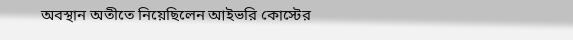অবস্থান অতীতে নিয়েছিলেন আইভরি কোস্টের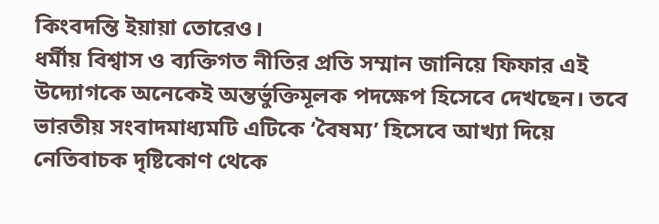কিংবদন্তি ইয়ায়া তোরেও।
ধর্মীয় বিশ্বাস ও ব্যক্তিগত নীতির প্রতি সম্মান জানিয়ে ফিফার এই উদ্যোগকে অনেকেই অন্তর্ভুক্তিমূলক পদক্ষেপ হিসেবে দেখছেন। তবে ভারতীয় সংবাদমাধ্যমটি এটিকে ‘বৈষম্য’ হিসেবে আখ্যা দিয়ে নেতিবাচক দৃষ্টিকোণ থেকে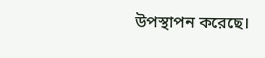উপস্থাপন করেছে।